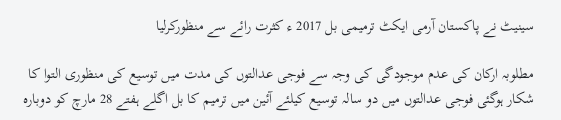سینیٹ نے پاکستان آرمی ایکٹ ترمیمی بل 2017 ء کثرت رائے سے منظورکرلیا

مطلوبہ ارکان کی عدم موجودگی کی وجہ سے فوجی عدالتوں کی مدت میں توسیع کی منظوری التوا کا شکار ہوگئی فوجی عدالتوں میں دو سالہ توسیع کیلئے آئین میں ترمیم کا بل اگلے ہفتے 28 مارچ کو دوبارہ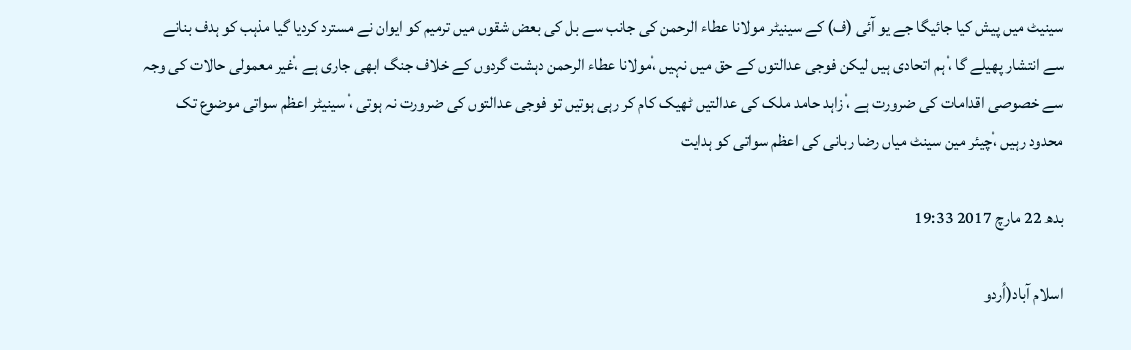سینیٹ میں پیش کیا جائیگا جے یو آئی (ف) کے سینیٹر مولانا عطاء الرحمن کی جانب سے بل کی بعض شقوں میں ترمیم کو ایوان نے مسترد کردیا گیا مذہب کو ہدف بنانے سے انتشار پھیلے گا ،ْ ہم اتحادی ہیں لیکن فوجی عدالتوں کے حق میں نہیں ،ْمولانا عطاء الرحمن دہشت گردوں کے خلاف جنگ ابھی جاری ہے ،ْغیر معمولی حالات کی وجہ سے خصوصی اقدامات کی ضرورت ہے ،ْ زاہد حامد ملک کی عدالتیں ٹھیک کام کر رہی ہوتیں تو فوجی عدالتوں کی ضرورت نہ ہوتی ،ْ سینیٹر اعظم سواتی موضوع تک محدود رہیں ،ْچیئر مین سینٹ میاں رضا ربانی کی اعظم سواتی کو ہدایت

بدھ 22 مارچ 2017 19:33

اسلام آباد(اُردو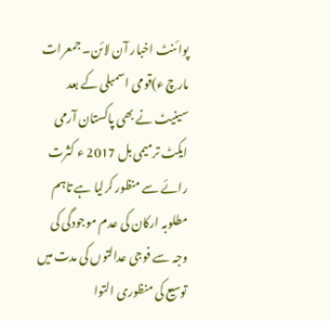پوائنٹ اخبار آن لائن۔ جمعرات مارچ ء)قومی اسمبلی کے بعد سینیٹ نے بھی پاکستان آرمی ایکٹ ترمیمی بل 2017 ء کثرت رائے سے منظور کرلیا ہے تاہم مطلوبہ ارکان کی عدم موجودگی کی وجہ سے فوجی عدالتوں کی مدت میں توسیع کی منظوری التوا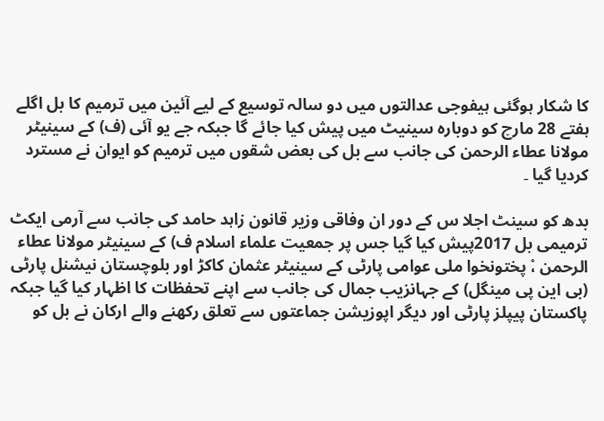کا شکار ہوگئی ہیفوجی عدالتوں میں دو سالہ توسیع کے لیے آئین میں ترمیم کا بل اگلے ہفتے 28 مارچ کو دوبارہ سینیٹ میں پیش کیا جائے گا جبکہ جے یو آئی (ف) کے سینیٹر مولانا عطاء الرحمن کی جانب سے بل کی بعض شقوں میں ترمیم کو ایوان نے مسترد کردیا گیا ۔

بدھ کو سینٹ اجلا س کے دور ان وفاقی وزیر قانون زاہد حامد کی جانب سے آرمی ایکٹ ترمیمی بل 2017پیش کیا گیا جس پر جمعیت علماء اسلام ف) کے سینیٹر مولانا عطاء الرحمن ،ْ پختونخوا ملی عوامی پارٹی کے سینیٹر عثمان کاکڑ اور بلوچستان نیشنل پارٹی (بی این پی مینگل) کے جہانزیب جمال کی جانب سے اپنے تحفظات کا اظہار کیا گیا جبکہ پاکستان پیپلز پارٹی اور دیگر اپوزیشن جماعتوں سے تعلق رکھنے والے ارکان نے بل کو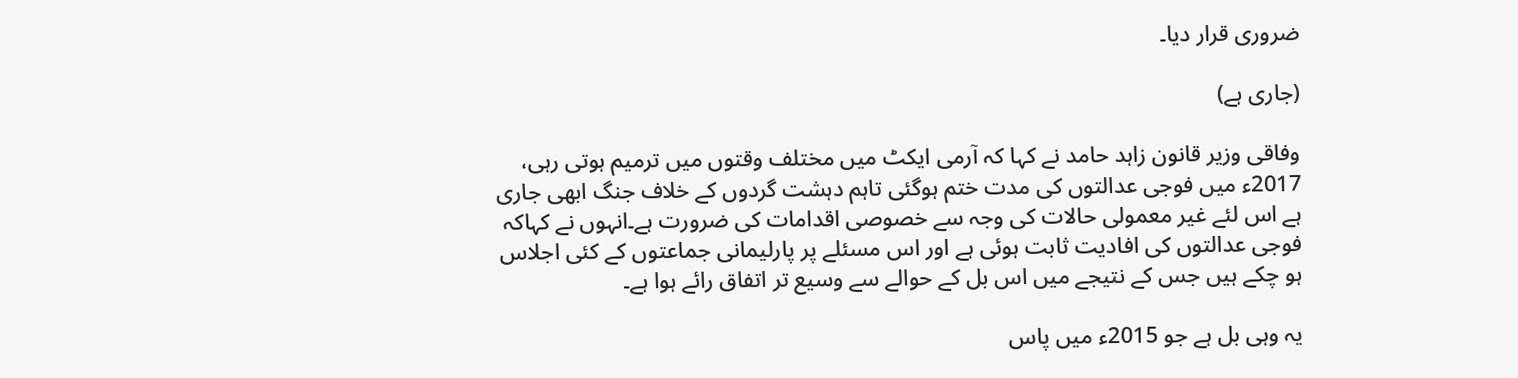ضروری قرار دیا۔

(جاری ہے)

وفاقی وزیر قانون زاہد حامد نے کہا کہ آرمی ایکٹ میں مختلف وقتوں میں ترمیم ہوتی رہی، 2017ء میں فوجی عدالتوں کی مدت ختم ہوگئی تاہم دہشت گردوں کے خلاف جنگ ابھی جاری ہے اس لئے غیر معمولی حالات کی وجہ سے خصوصی اقدامات کی ضرورت ہے۔انہوں نے کہاکہ فوجی عدالتوں کی افادیت ثابت ہوئی ہے اور اس مسئلے پر پارلیمانی جماعتوں کے کئی اجلاس ہو چکے ہیں جس کے نتیجے میں اس بل کے حوالے سے وسیع تر اتفاق رائے ہوا ہے۔

یہ وہی بل ہے جو 2015ء میں پاس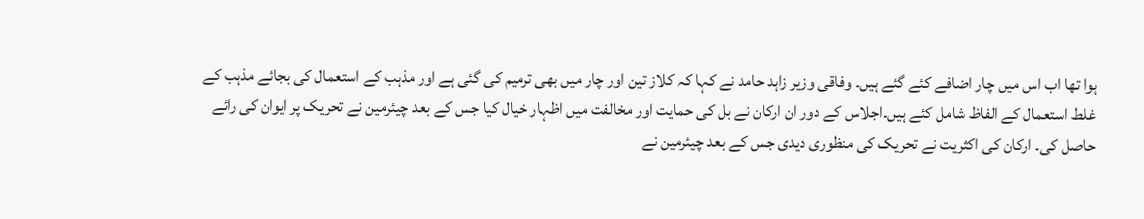ہوا تھا اب اس میں چار اضافے کئے گئے ہیں۔ وفاقی وزیر زاہد حامد نے کہا کہ کلاز تین اور چار میں بھی ترمیم کی گئی ہے اور مذہب کے استعمال کی بجائے مذہب کے غلط استعمال کے الفاظ شامل کئے ہیں۔اجلاس کے دور ان ارکان نے بل کی حمایت اور مخالفت میں اظہار خیال کیا جس کے بعد چیئرمین نے تحریک پر ایوان کی رائے حاصل کی۔ ارکان کی اکثریت نے تحریک کی منظوری دیدی جس کے بعد چیئرمین نے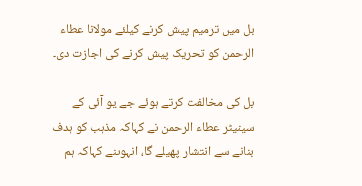بل میں ترمیم پیش کرنے کیلئے مولانا عطاء الرحمن کو تحریک پیش کرنے کی اجازت دی۔

بل کی مخالفت کرتے ہوئے جے یو آئی کے سینیٹر عطاء الرحمن نے کہاکہ مذہب کو ہدف بنانے سے انتشار پھیلے گا، انہوںنے کہاکہ ہم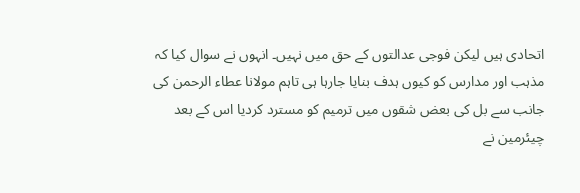اتحادی ہیں لیکن فوجی عدالتوں کے حق میں نہیں۔ انہوں نے سوال کیا کہ مذہب اور مدارس کو کیوں ہدف بنایا جارہا ہی تاہم مولانا عطاء الرحمن کی جانب سے بل کی بعض شقوں میں ترمیم کو مسترد کردیا اس کے بعد چیئرمین نے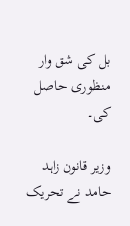بل کی شق وار منظوری حاصل کی۔

وزیر قانون زاہد حامد نے تحریک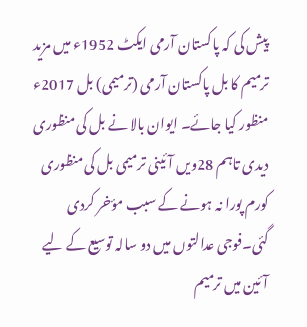پیش کی کہ پاکستان آرمی ایکٹ 1952ء میں مزید ترمیم کا بل پاکستان آرمی (ترمیمی) بل 2017ء منظور کیا جائے۔ ایوان بالا نے بل کی منظوری دیدی تاہم 28ویں آئینی ترمیمی بل کی منظوری کورم پورا نہ ہونے کے سبب مؤخر کردی گئی۔فوجی عدالتوں میں دو سالہ توسیع کے لیے آئین میں ترمیم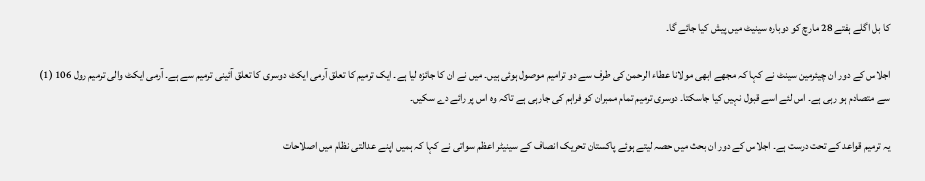کا بل اگلے ہفتے 28 مارچ کو دوبارہ سینیٹ میں پیش کیا جائے گا۔

اجلاس کے دور ان چیئرمین سینٹ نے کہا کہ مجھے ابھی مولانا عطاء الرحمن کی طرف سے دو ترامیم موصول ہوئی ہیں۔ میں نے ان کا جائزہ لیا ہے۔ ایک ترمیم کا تعلق آرمی ایکٹ دوسری کا تعلق آئینی ترمیم سے ہے۔ آرمی ایکٹ والی ترمیم رول 106 (1) سے متصادم ہو رہی ہے۔ اس لئے اسے قبول نہیں کیا جاسکتا۔ دوسری ترمیم تمام ممبران کو فراہم کی جارہی ہے تاکہ وہ اس پر رائے دے سکیں۔

یہ ترمیم قواعد کے تحت درست ہے۔ اجلاس کے دور ان بحث میں حصہ لیتے ہوئے پاکستان تحریک انصاف کے سینیٹر اعظم سواتی نے کہا کہ ہمیں اپنے عدالتی نظام میں اصلاحات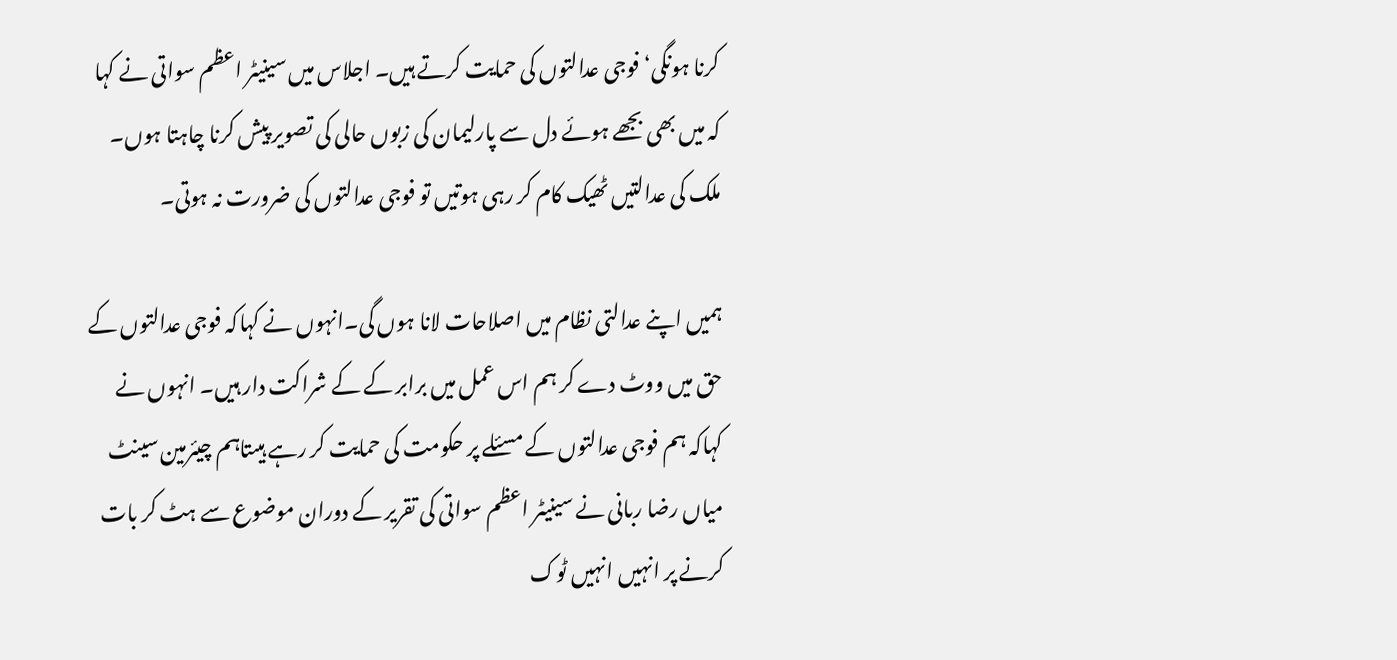کرنا ہونگی‘ فوجی عدالتوں کی حمایت کرتے ہیں۔ اجلاس میں سینیٹر اعظم سواتی نے کہا کہ میں بھی بجھے ہوئے دل سے پارلیمان کی زبوں حالی کی تصویر پیش کرنا چاہتا ہوں۔ ملک کی عدالتیں ٹھیک کام کر رہی ہوتیں تو فوجی عدالتوں کی ضرورت نہ ہوتی۔

ہمیں اپنے عدالتی نظام میں اصلاحات لانا ہوں گی۔انہوں نے کہاکہ فوجی عدالتوں کے حق میں ووٹ دے کر ہم اس عمل میں برابر کے کے شراکت دار ہیں۔ انہوں نے کہاکہ ہم فوجی عدالتوں کے مسئلے پر حکومت کی حمایت کر رہے ہیںتاہم چیئرمین سینٹ میاں رضا ربانی نے سینیٹر اعظم سواتی کی تقریر کے دوران موضوع سے ہٹ کر بات کرنے پر انہیں انہیں ٹوک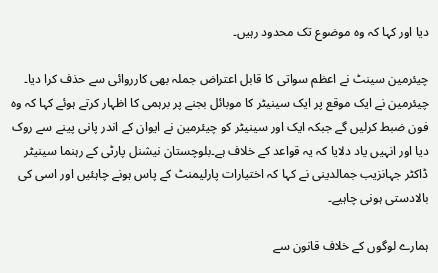دیا اور کہا کہ وہ موضوع تک محدود رہیں۔

چیئرمین سینٹ نے اعظم سواتی کا قابل اعتراض جملہ بھی کارروائی سے حذف کرا دیا۔ چیئرمین نے ایک موقع پر ایک سینیٹر کا موبائل بجنے پر برہمی کا اظہار کرتے ہوئے کہا کہ وہ فون ضبط کرلیں گے جبکہ ایک اور سینیٹر کو چیئرمین نے ایوان کے اندر پانی پینے سے روک دیا اور انہیں یاد دلایا کہ یہ قواعد کے خلاف ہے۔بلوچستان نیشنل پارٹی کے رہنما سینیٹر ڈاکٹر جہانزیب جمالدینی نے کہا کہ اختیارات پارلیمنٹ کے پاس ہونے چاہئیں اور اسی کی بالادستی ہونی چاہیے۔

ہمارے لوگوں کے خلاف قانون سے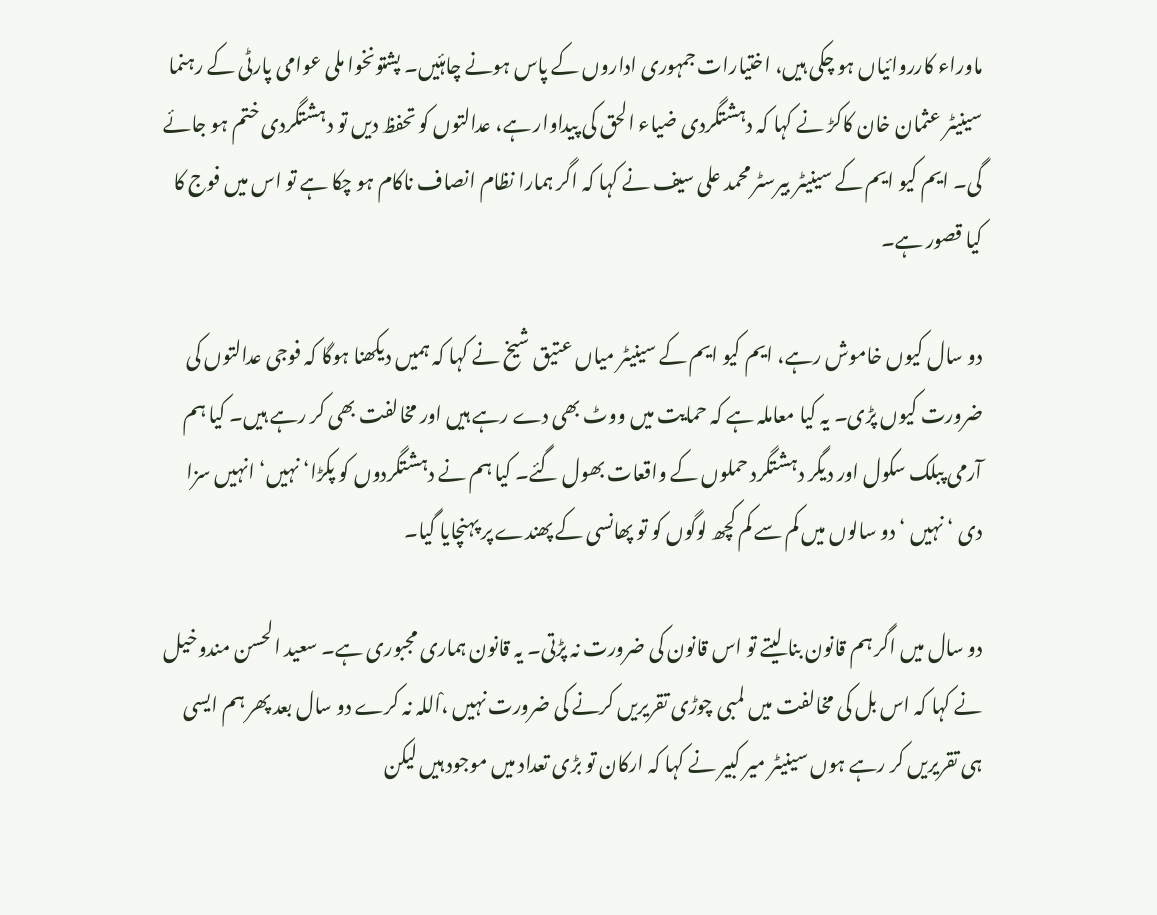ماوراء کارروائیاں ہو چکی ہیں، اختیارات جمہوری اداروں کے پاس ہونے چاہئیں۔ پشتونخوا ملی عوامی پارٹی کے رہنما سینیٹر عثمان خان کاکڑ نے کہا کہ دہشتگردی ضیاء الحق کی پیداوار ہے، عدالتوں کو تحفظ دیں تو دہشتگردی ختم ہو جائے گی۔ ایم کیو ایم کے سینیٹر بیرسٹر محمد علی سیف نے کہا کہ اگر ہمارا نظام انصاف ناکام ہو چکا ہے تو اس میں فوج کا کیا قصور ہے۔

دو سال کیوں خاموش رہے، ایم کیو ایم کے سینیٹر میاں عتیق شیخ نے کہا کہ ہمیں دیکھنا ہوگا کہ فوجی عدالتوں کی ضرورت کیوں پڑی۔ یہ کیا معاملہ ہے کہ حمایت میں ووٹ بھی دے رہے ہیں اور مخالفت بھی کر رہے ہیں۔ کیا ہم آرمی پبلک سکول اور دیگر دہشتگرد حملوں کے واقعات بھول گئے۔ کیا ہم نے دہشتگردوں کو پکڑا‘ نہیں‘ انہیں سزا دی ‘ نہیں ‘ دو سالوں میں کم سے کم کچھ لوگوں کو تو پھانسی کے پھندے پر پہنچایا گیا۔

دو سال میں اگر ہم قانون بنا لیتے تو اس قانون کی ضرورت نہ پڑتی۔ یہ قانون ہماری مجبوری ہے۔ سعید الحسن مندوخیل نے کہا کہ اس بل کی مخالفت میں لمبی چوڑی تقریریں کرنے کی ضرورت نہیں ،ْاللہ نہ کرے دو سال بعد پھر ہم ایسی ہی تقریریں کر رہے ہوں سینیٹر میر کبیر نے کہا کہ ارکان تو بڑی تعداد میں موجود ہیں لیکن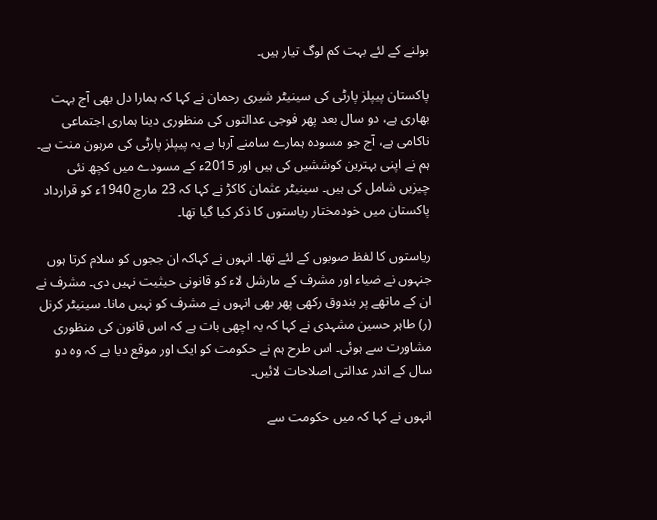بولنے کے لئے بہت کم لوگ تیار ہیں۔

پاکستان پیپلز پارٹی کی سینیٹر شیری رحمان نے کہا کہ ہمارا دل بھی آج بہت بھاری ہے، دو سال بعد پھر فوجی عدالتوں کی منظوری دینا ہماری اجتماعی ناکامی ہے، آج جو مسودہ ہمارے سامنے آرہا ہے یہ پیپلز پارٹی کی مرہون منت ہے۔ ہم نے اپنی بہترین کوششیں کی ہیں اور 2015ء کے مسودے میں کچھ نئی چیزیں شامل کی ہیں۔ سینیٹر عثمان کاکڑ نے کہا کہ 23 مارچ 1940ء کو قرارداد پاکستان میں خودمختار ریاستوں کا ذکر کیا گیا تھا۔

ریاستوں کا لفظ صوبوں کے لئے تھا۔ انہوں نے کہاکہ ان ججوں کو سلام کرتا ہوں جنہوں نے ضیاء اور مشرف کے مارشل لاء کو قانونی حیثیت نہیں دی۔ مشرف نے ان کے ماتھے پر بندوق رکھی پھر بھی انہوں نے مشرف کو نہیں مانا۔ سینیٹر کرنل (ر) طاہر حسین مشہدی نے کہا کہ یہ اچھی بات ہے کہ اس قانون کی منظوری مشاورت سے ہوئی۔ اس طرح ہم نے حکومت کو ایک اور موقع دیا ہے کہ وہ دو سال کے اندر عدالتی اصلاحات لائیں۔

انہوں نے کہا کہ میں حکومت سے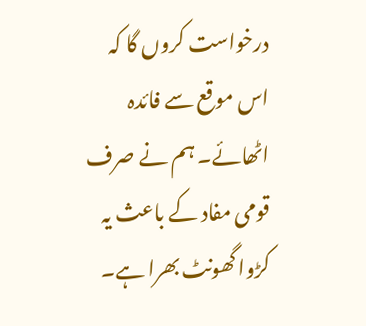درخواست کروں گا کہ اس موقع سے فائدہ اٹھائے۔ ہم نے صرف قومی مفاد کے باعث یہ کڑوا گھونٹ بھرا ہے۔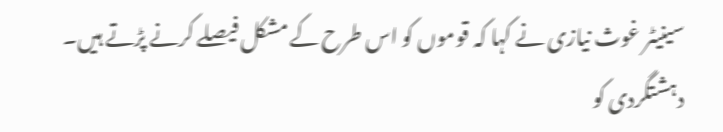سینیٹر غوث نیازی نے کہا کہ قوموں کو اس طرح کے مشکل فیصلے کرنے پڑتے ہیں۔ دہشتگردی کو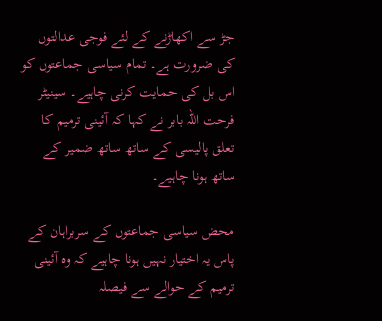جڑ سے اکھاڑنے کے لئے فوجی عدالتوں کی ضرورت ہے۔ تمام سیاسی جماعتوں کو اس بل کی حمایت کرنی چاہیے۔ سینیٹر فرحت اللہ بابر نے کہا کہ آئینی ترمیم کا تعلق پالیسی کے ساتھ ساتھ ضمیر کے ساتھ ہونا چاہیے۔

محض سیاسی جماعتوں کے سربراہان کے پاس یہ اختیار نہیں ہونا چاہیے کہ وہ آئینی ترمیم کے حوالے سے فیصلہ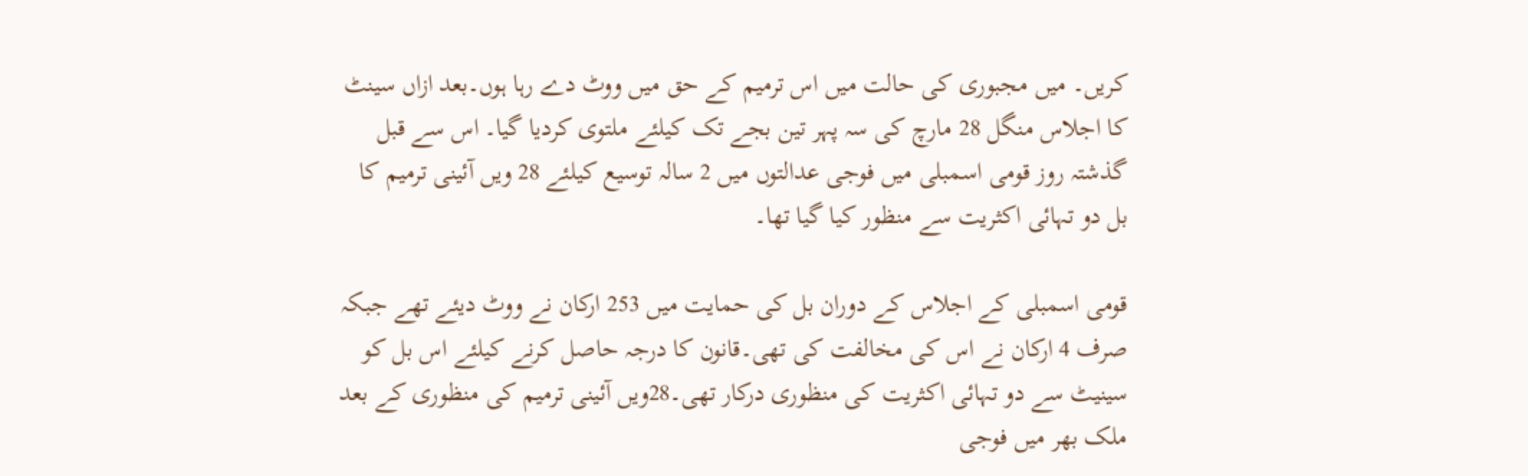کریں۔ میں مجبوری کی حالت میں اس ترمیم کے حق میں ووٹ دے رہا ہوں۔بعد ازاں سینٹ کا اجلاس منگل 28 مارچ کی سہ پہر تین بجے تک کیلئے ملتوی کردیا گیا۔ اس سے قبل گذشتہ روز قومی اسمبلی میں فوجی عدالتوں میں 2 سالہ توسیع کیلئے 28 ویں آئینی ترمیم کا بل دو تہائی اکثریت سے منظور کیا گیا تھا۔

قومی اسمبلی کے اجلاس کے دوران بل کی حمایت میں 253 ارکان نے ووٹ دیئے تھے جبکہ صرف 4 ارکان نے اس کی مخالفت کی تھی۔قانون کا درجہ حاصل کرنے کیلئے اس بل کو سینیٹ سے دو تہائی اکثریت کی منظوری درکار تھی۔28ویں آئینی ترمیم کی منظوری کے بعد ملک بھر میں فوجی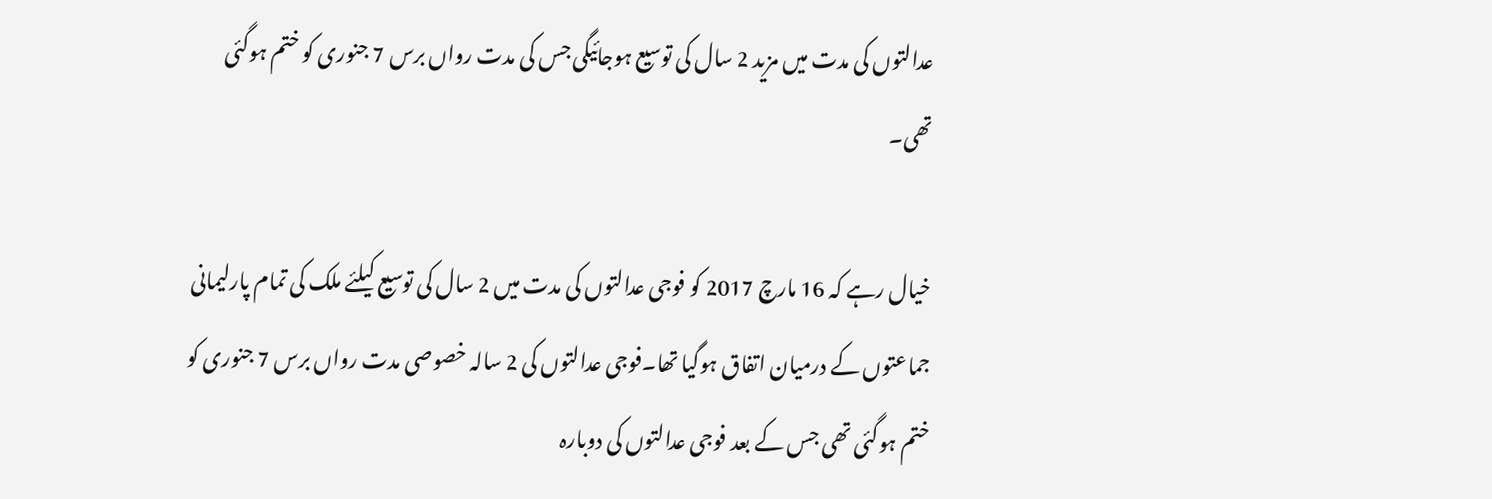عدالتوں کی مدت میں مزید 2 سال کی توسیع ہوجائیگی جس کی مدت رواں برس 7 جنوری کو ختم ہوگئی تھی۔

خیال رہے کہ 16 مارچ 2017 کو فوجی عدالتوں کی مدت میں 2 سال کی توسیع کیلئے ملک کی تمام پارلیمانی جماعتوں کے درمیان اتفاق ہوگیا تھا۔فوجی عدالتوں کی 2 سالہ خصوصی مدت رواں برس 7 جنوری کو ختم ہوگئی تھی جس کے بعد فوجی عدالتوں کی دوبارہ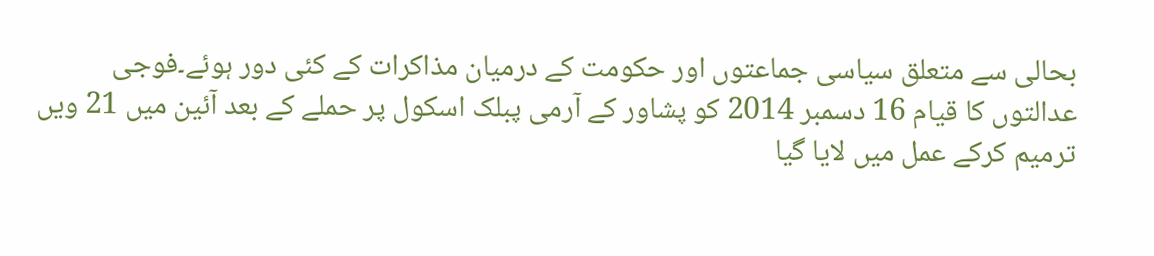بحالی سے متعلق سیاسی جماعتوں اور حکومت کے درمیان مذاکرات کے کئی دور ہوئے۔فوجی عدالتوں کا قیام 16 دسمبر 2014 کو پشاور کے آرمی پبلک اسکول پر حملے کے بعد آئین میں 21 ویں ترمیم کرکے عمل میں لایا گیا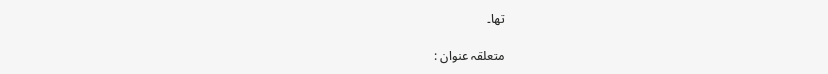تھا۔

متعلقہ عنوان :